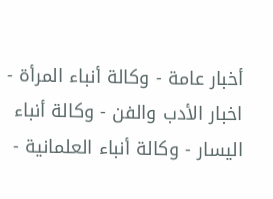أخبار عامة - وكالة أنباء المرأة - اخبار الأدب والفن - وكالة أنباء اليسار - وكالة أنباء العلمانية -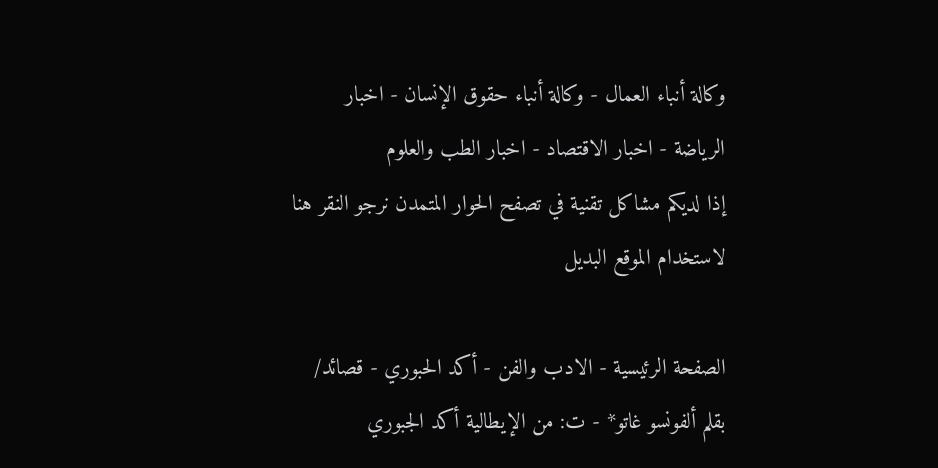وكالة أنباء العمال - وكالة أنباء حقوق الإنسان - اخبار الرياضة - اخبار الاقتصاد - اخبار الطب والعلوم
إذا لديكم مشاكل تقنية في تصفح الحوار المتمدن نرجو النقر هنا لاستخدام الموقع البديل

الصفحة الرئيسية - الادب والفن - أكد الحبوري - قصائد/ بقلم ألفونسو غاتو* - ت: من الإيطالية أكد الجبوري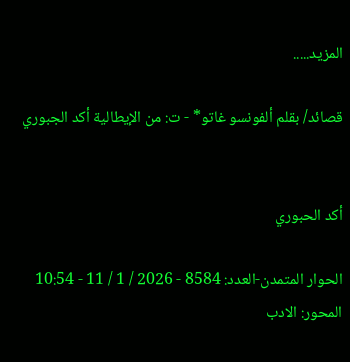المزيد.....

قصائد/ بقلم ألفونسو غاتو* - ت: من الإيطالية أكد الجبوري


أكد الحبوري

الحوار المتمدن-العدد: 8584 - 2026 / 1 / 11 - 10:54
المحور: الادب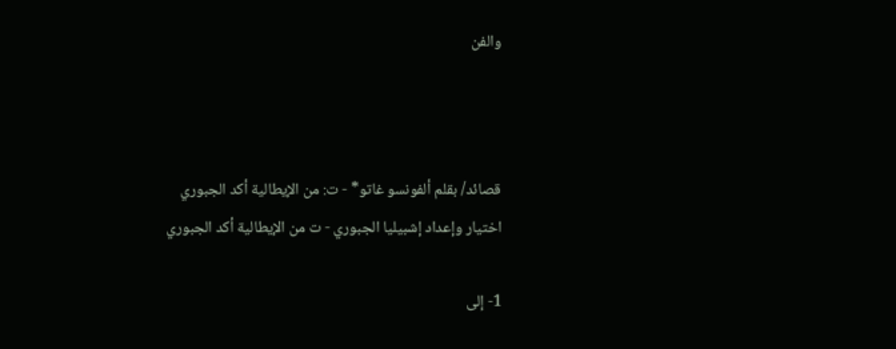والفن



قصائد/ بقلم ألفونسو غاتو* - ت: من الإيطالية أكد الجبوري
اختيار وإعداد إشبيليا الجبوري - ت من الإيطالية أكد الجبوري

1- إلى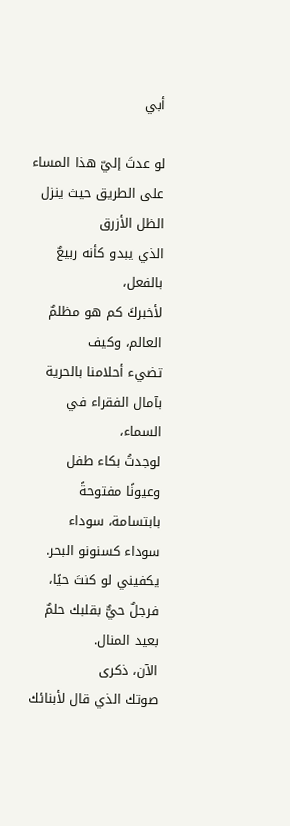أبي

لو عدتَ إليّ هذا المساء
على الطريق حيث ينزل الظل الأزرق
الذي يبدو كأنه ربيعٌ بالفعل،
لأخبركَ كم هو مظلمٌ العالم، وكيف
تضيء أحلامنا بالحرية
بآمال الفقراء في السماء،
لوجدتُ بكاء طفل
وعيونًا مفتوحةً بابتسامة، سوداء
سوداء كسنونو البحر.
يكفيني لو كنتَ حيًا،
فرجلٌ حيٌّ بقلبك حلمٌ بعيد المنال.
الآن، ذكرى
صوتك الذي قال لأبنائك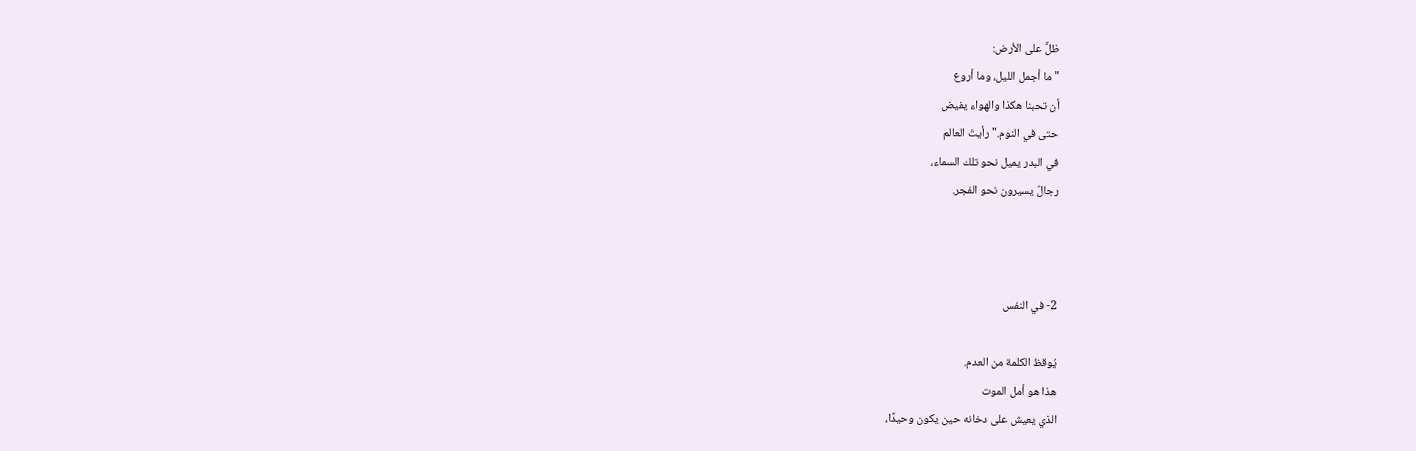ظلٌّ على الأرض:
"ما أجمل الليل، وما أروع
أن تحبنا هكذا والهواء يفيض
حتى في النوم." رأيتَ العالم
في البدر يميل نحو تلك السماء،
رجالٌ يسيرون نحو الفجر.



2- في النفس

يُوقظ الكلمة من العدم.
هذا هو أمل الموت
الذي يعيش على دخانه حين يكون وحيدًا،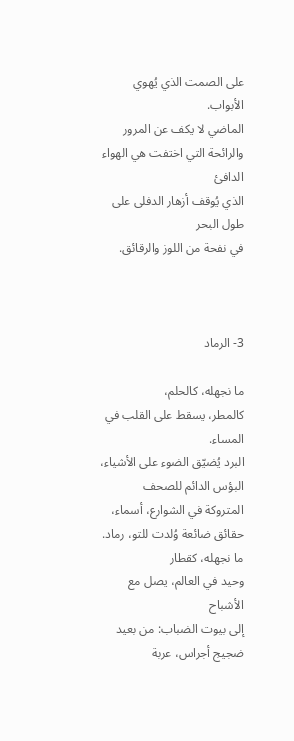على الصمت الذي يُهوي الأبواب.
الماضي لا يكف عن المرور
والرائحة التي اختفت هي الهواء الدافئ
الذي يُوقف أزهار الدفلى على طول البحر
في نفحة من اللوز والرقائق.



3- الرماد

ما نجهله، كالحلم،
كالمطر، يسقط على القلب في المساء.
البرد يُضيّق الضوء على الأشياء،
البؤس الدائم للصحف
المتروكة في الشوارع، أسماء،
حقائق ضائعة وُلدت للتو، رماد.
ما نجهله، كقطار
وحيد في العالم، يصل مع الأشباح
إلى بيوت الضباب: من بعيد
ضجيج أجراس، عربة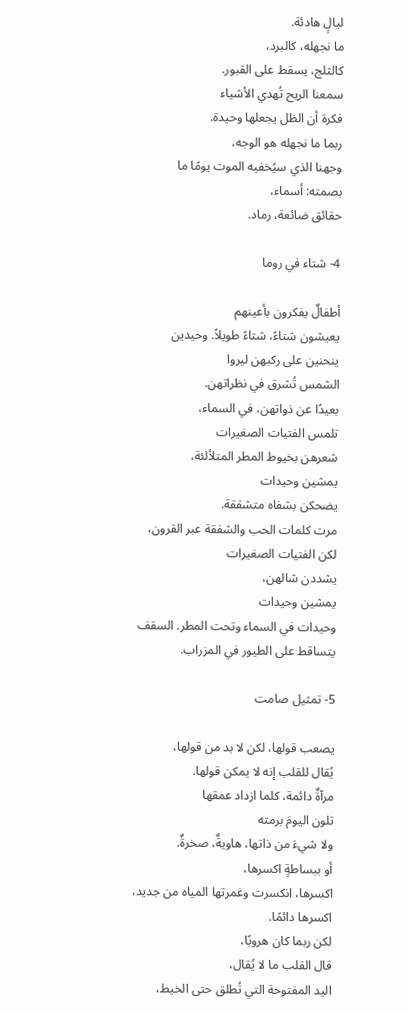ليالٍ هادئة.
ما نجهله، كالبرد،
كالثلج، يسقط على القبور.
سمعنا الريح تُهدي الأشياء
فكرة أن الظل يجعلها وحيدة.
ربما ما نجهله هو الوجه،
وجهنا الذي سيُخفيه الموت يومًا ما
بصمته: أسماء،
حقائق ضائعة، رماد.

4- شتاء في روما

أطفالٌ يفكرون بأعينهم
يعيشون شتاءً، شتاءً طويلاً. وحيدين
ينحنين على ركبهن ليروا
الشمس تُشرق في نظراتهن.
بعيدًا عن ذواتهن، في السماء،
تلمس الفتيات الصغيرات
شعرهن بخيوط المطر المتلألئة،
يمشين وحيدات
يضحكن بشفاه متشققة.
مرت كلمات الحب والشفقة عبر القرون،
لكن الفتيات الصغيرات
يشددن شالهن،
يمشين وحيدات
وحيدات في السماء وتحت المطر. السقف
يتساقط على الطيور في المزراب.

5- تمثيل صامت

يصعب قولها، لكن لا بد من قولها،
يُقال للقلب إنه لا يمكن قولها.
مرآةٌ دائمة، كلما ازداد عمقها
تلون اليومَ برمته
ولا شيءَ من ذاتها، هاويةٌ، صخرةٌ.
أو ببساطةٍ اكسرها،
اكسرها، انكسرت وغمرتها المياه من جديد،
اكسرها دائمًا.
لكن ربما كان هروبًا،
قال القلب ما لا يُقال،
اليد المفتوحة التي تُطلق حتى الخيط،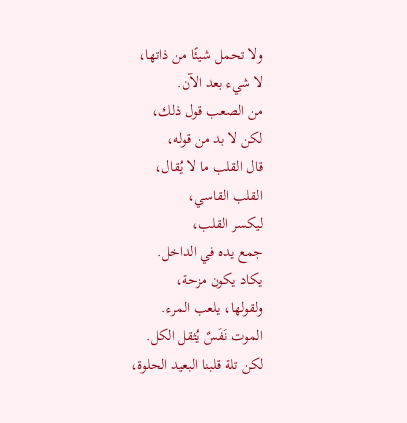ولا تحمل شيئًا من ذاتها،
لا شيء بعد الآن.
من الصعب قول ذلك،
لكن لا بد من قوله،
قال القلب ما لا يُقال،
القلب القاسي،
ليكسر القلب،
جمع يده في الداخل.
يكاد يكون مزحة،
ولقولها، يلعب المرء.
الموت نَفَسٌ يُثقل الكل.
لكن تلة قلبنا البعيد الحلوة،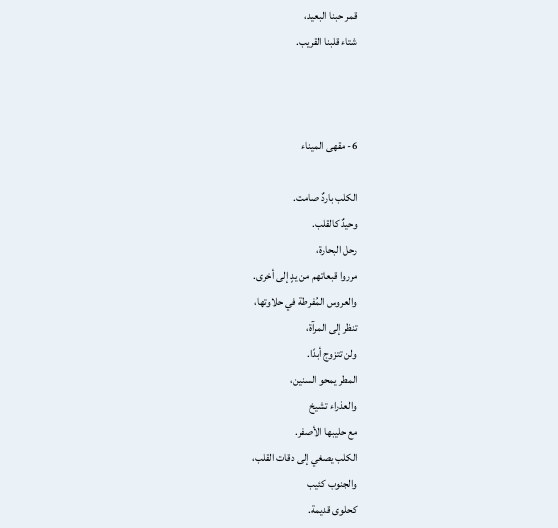قمر حبنا البعيد،
شتاء قلبنا القريب.



6- مقهى الميناء

الكلب باردٌ صامت.
وحيدٌ كالقلب.
رحل البحارة،
مرروا قبعاتهم من يدٍ إلى أخرى.
والعروس المُفرطة في حلاوتها،
تنظر إلى المرآة،
ولن تتزوج أبدًا.
المطر يمحو السنين،
والعذراء تشيخ
مع حليبها الأصفر.
الكلب يصغي إلى دقات القلب،
والجنوب كئيب
كحلوى قديمة.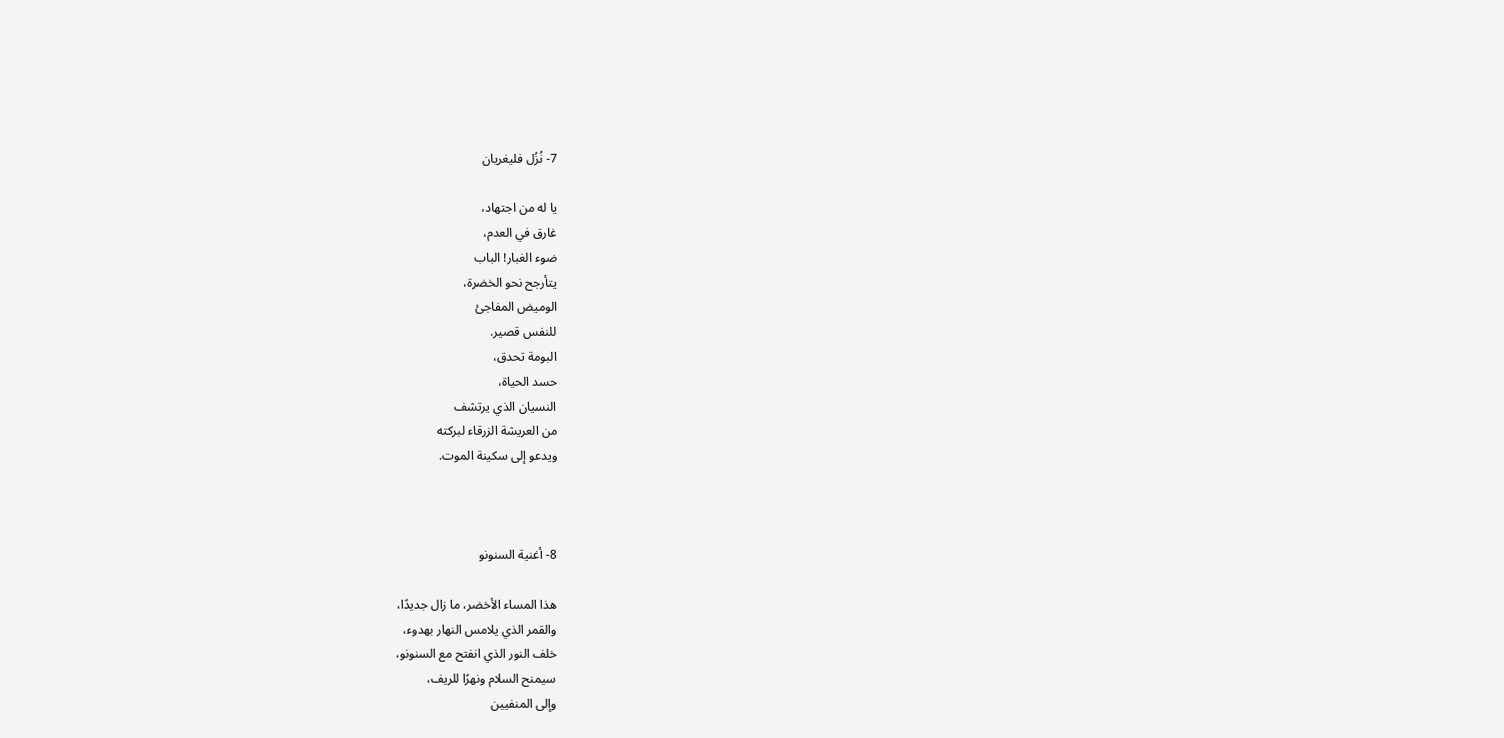7- نُزُل فليغريان

يا له من اجتهاد،
غارق في العدم،
ضوء الغبار! الباب
يتأرجح نحو الخضرة،
الوميض المفاجئ
للنفس قصير.
البومة تحدق،
حسد الحياة،
النسيان الذي يرتشف
من العريشة الزرقاء لبركته
ويدعو إلى سكينة الموت.



8- أغنية السنونو

هذا المساء الأخضر، ما زال جديدًا،
والقمر الذي يلامس النهار بهدوء،
خلف النور الذي انفتح مع السنونو،
سيمنح السلام ونهرًا للريف،
وإلى المنفيين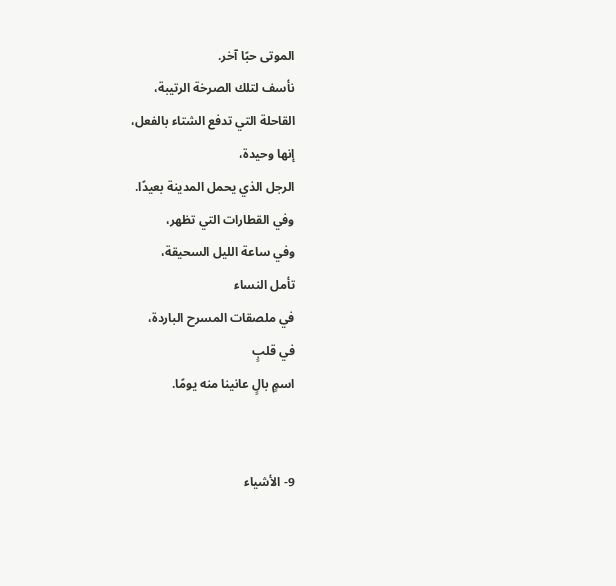الموتى حبًا آخر.
نأسف لتلك الصرخة الرتيبة،
القاحلة التي تدفع الشتاء بالفعل،
إنها وحيدة،
الرجل الذي يحمل المدينة بعيدًا.
وفي القطارات التي تظهر،
وفي ساعة الليل السحيقة،
تأمل النساء
في ملصقات المسرح الباردة،
في قلبٍ
اسمٍ بالٍ عانينا منه يومًا.


9- الأشياء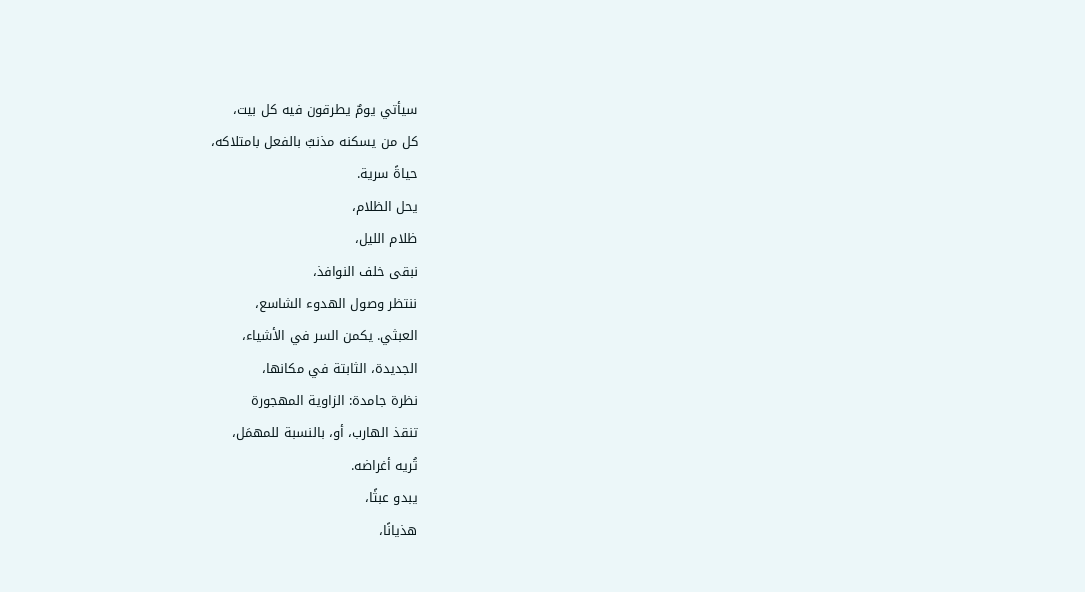سيأتي يومٌ يطرقون فيه كل بيت،
كل من يسكنه مذنبٌ بالفعل بامتلاكه،
حياةً سرية.
يحل الظلام،
ظلام الليل،
نبقى خلف النوافذ،
ننتظر وصول الهدوء الشاسع،
العبثي. يكمن السر في الأشياء،
الجديدة، الثابتة في مكانها،
نظرة جامدة: الزاوية المهجورة
تنقذ الهارب، أو، بالنسبة للمهمَل،
تُريه أغراضه.
يبدو عبثًا،
هذيانًا،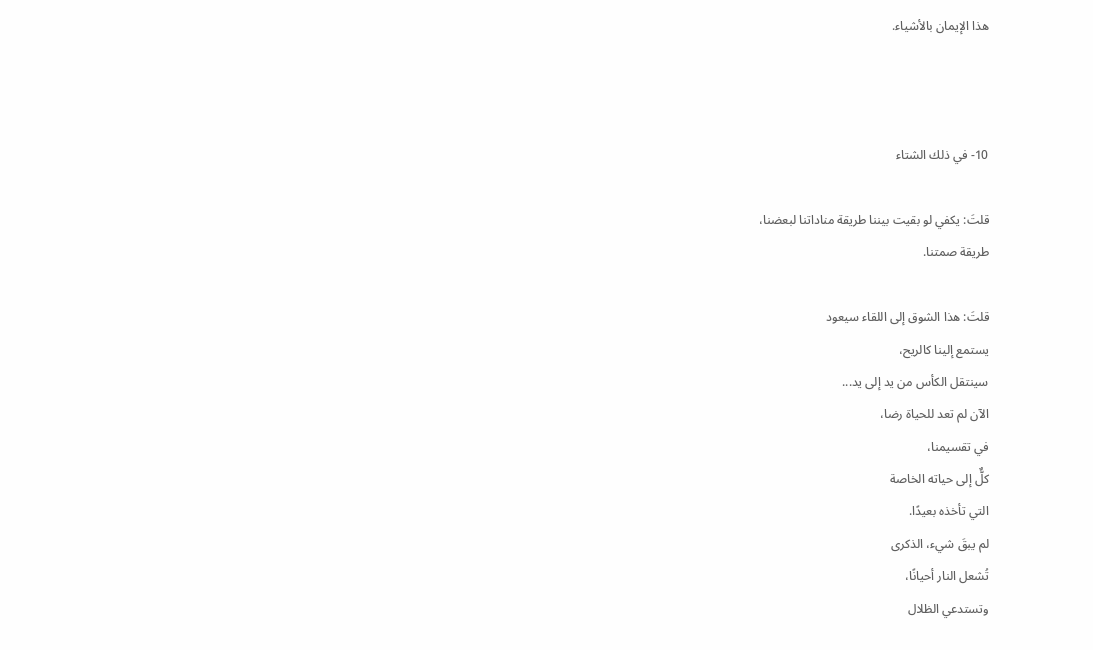هذا الإيمان بالأشياء.



10- في ذلك الشتاء

قلتَ: يكفي لو بقيت بيننا طريقة مناداتنا لبعضنا،
طريقة صمتنا.

قلتَ: هذا الشوق إلى اللقاء سيعود
يستمع إلينا كالريح،
سينتقل الكأس من يد إلى يد...
الآن لم تعد للحياة رضا،
في تقسيمنا،
كلٌّ إلى حياته الخاصة
التي تأخذه بعيدًا.
لم يبقَ شيء، الذكرى
تُشعل النار أحيانًا،
وتستدعي الظلال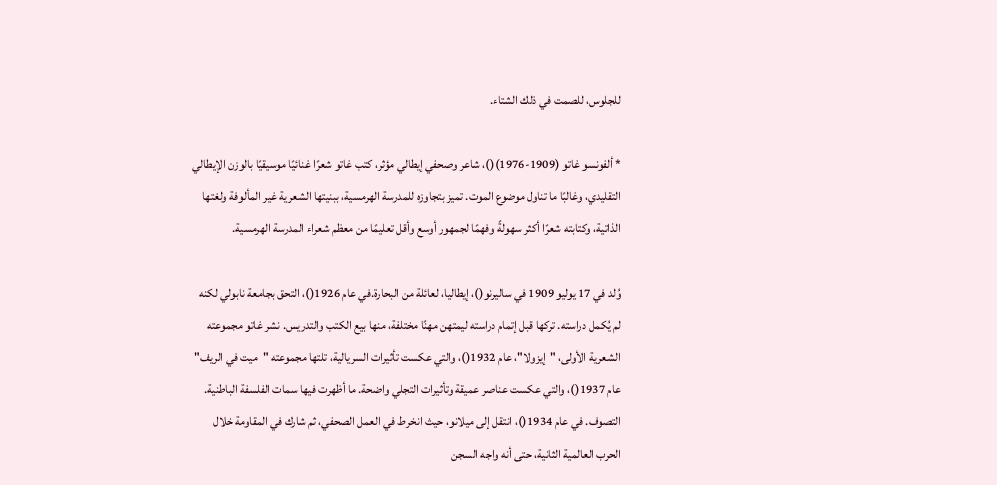للجلوس، للصمت في ذلك الشتاء.

* ألفونسو غاتو (1909-1976)()، شاعر وصحفي إيطالي مؤثر، كتب غاتو شعرًا غنائيًا موسيقيًا بالوزن الإيطالي التقليدي، وغالبًا ما تناول موضوع الموت. تميز بتجاوزه للمدرسة الهرمسية، ببنيتها الشعرية غير المألوفة ولغتها الذاتية، وكتابته شعرًا أكثر سهولةً وفهمًا لجمهور أوسع وأقل تعليمًا من معظم شعراء المدرسة الهرمسية.

وُلد في 17 يوليو 1909 في ساليرنو()، إيطاليا، لعائلة من البحارة.في عام 1926()، التحق بجامعة نابولي لكنه لم يُكمل دراسته. تركها قبل إتمام دراسته ليمتهن مهنًا مختلفة، منها بيع الكتب والتدريس. نشر غاتو مجموعته الشعرية الأولى، "إيزولا"، عام 1932()، والتي عكست تأثيرات السريالية، تلتها مجموعته "ميت في الريف" عام 1937()، والتي عكست عناصر عميقة وتأثيرات التجلي واضحة. ما أظهرت فيها سمات الفلسفة الباطنية. التصوف. في عام 1934()، انتقل إلى ميلانو، حيث انخرط في العمل الصحفي، ثم شارك في المقاومة خلال الحرب العالمية الثانية، حتى أنه واجه السجن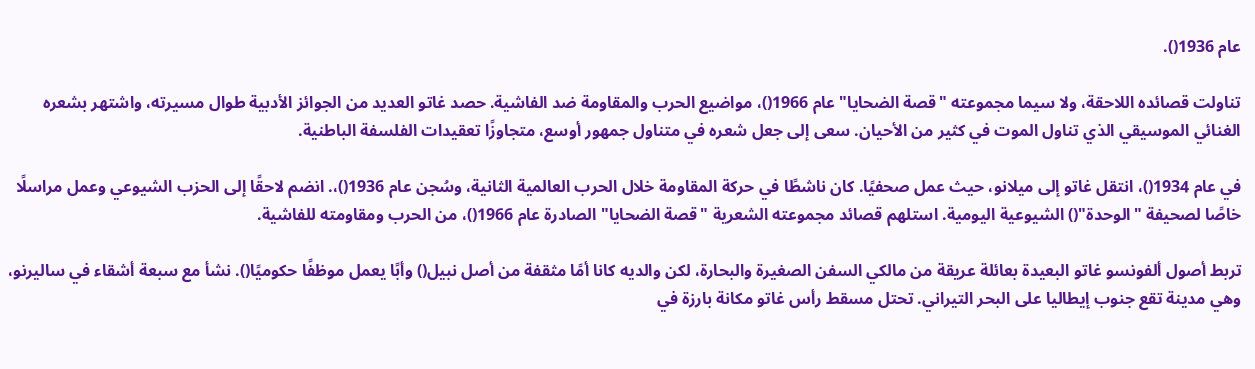عام 1936().

تناولت قصائده اللاحقة، ولا سيما مجموعته "قصة الضحايا" عام 1966()، مواضيع الحرب والمقاومة ضد الفاشية. حصد غاتو العديد من الجوائز الأدبية طوال مسيرته، واشتهر بشعره الغنائي الموسيقي الذي تناول الموت في كثير من الأحيان. سعى إلى جعل شعره في متناول جمهور أوسع، متجاوزًا تعقيدات الفلسفة الباطنية.

في عام 1934()، انتقل غاتو إلى ميلانو، حيث عمل صحفيًا. كان ناشطًا في حركة المقاومة خلال الحرب العالمية الثانية، وسُجن عام 1936()،. انضم لاحقًا إلى الحزب الشيوعي وعمل مراسلًا خاصًا لصحيفة "الوحدة"() الشيوعية اليومية. استلهم قصائد مجموعته الشعرية "قصة الضحايا" الصادرة عام 1966()، من الحرب ومقاومته للفاشية.

تربط أصول ألفونسو غاتو البعيدة بعائلة عريقة من مالكي السفن الصغيرة والبحارة، لكن والديه كانا أمًا مثقفة من أصل نبيل() وأبًا يعمل موظفًا حكوميًا(). نشأ مع سبعة أشقاء في ساليرنو، وهي مدينة تقع جنوب إيطاليا على البحر التيراني. تحتل مسقط رأس غاتو مكانة بارزة في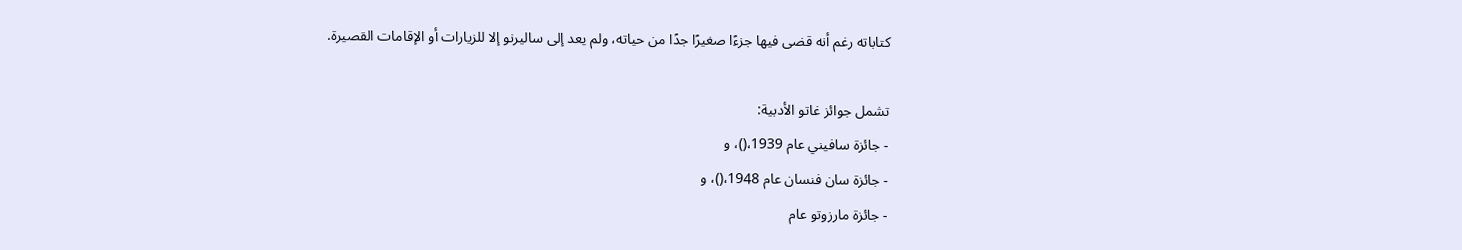كتاباته رغم أنه قضى فيها جزءًا صغيرًا جدًا من حياته، ولم يعد إلى ساليرنو إلا للزيارات أو الإقامات القصيرة.

تشمل جوائز غاتو الأدبية:
- جائزة سافيني عام 1939،()، و
- جائزة سان فنسان عام 1948،()، و
- جائزة مارزوتو عام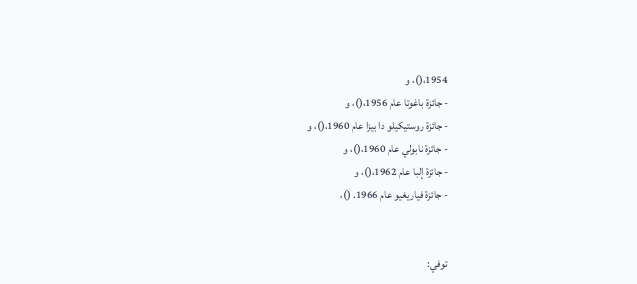1954،()، و
- جائزة باغوتا عام 1956،()، و
- جائزة روستيكيلو دا بيزا عام 1960،()، و
- جائزة نابولي عام 1960،()، و
- جائزة إلبا عام 1962،()، و
- جائزة فياريغيو عام 1966. ()،


توفي: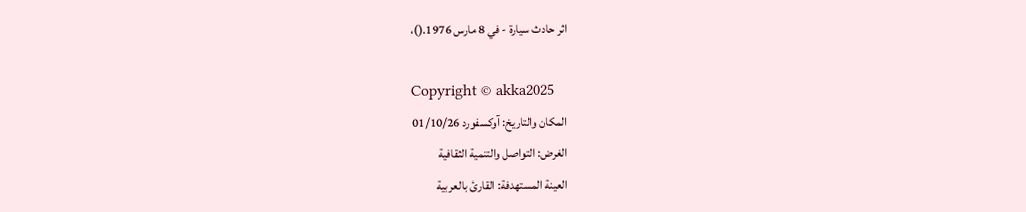اثر حادث سيارة - في 8 مارس 1976.()،

Copyright © akka2025
المكان والتاريخ: آوكسفورد 01/10/26
الغرض: التواصل والتنمية الثقافية
العينة المستهدفة: القارئ بالعربية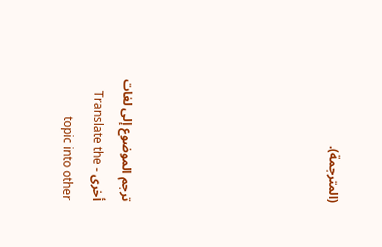(المترجمة).






ترجم الموضوع إلى لغات أخرى - Translate the topic into other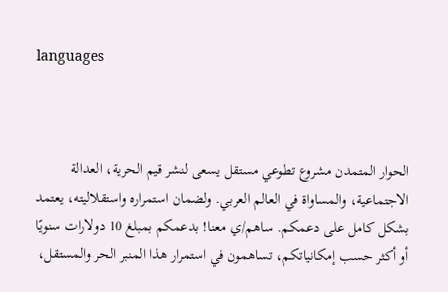languages



الحوار المتمدن مشروع تطوعي مستقل يسعى لنشر قيم الحرية، العدالة الاجتماعية، والمساواة في العالم العربي. ولضمان استمراره واستقلاليته، يعتمد بشكل كامل على دعمكم. ساهم/ي معنا! بدعمكم بمبلغ 10 دولارات سنويًا أو أكثر حسب إمكانياتكم، تساهمون في استمرار هذا المنبر الحر والمستقل،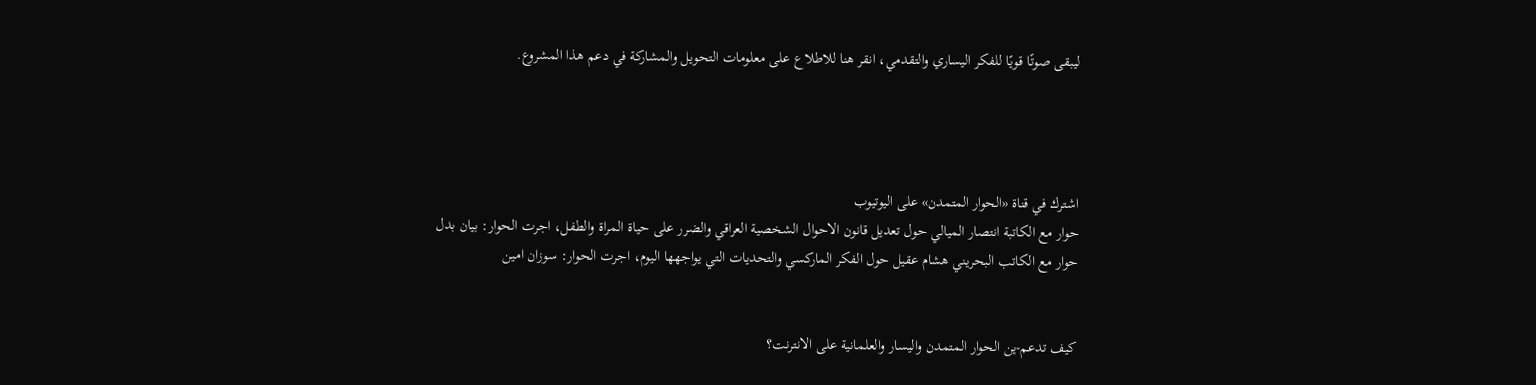ليبقى صوتًا قويًا للفكر اليساري والتقدمي، انقر هنا للاطلاع على معلومات التحويل والمشاركة في دعم هذا المشروع.




اشترك في قناة «الحوار المتمدن» على اليوتيوب
حوار مع الكاتبة انتصار الميالي حول تعديل قانون الاحوال الشخصية العراقي والضرر على حياة المراة والطفل، اجرت الحوار: بيان بدل
حوار مع الكاتب البحريني هشام عقيل حول الفكر الماركسي والتحديات التي يواجهها اليوم، اجرت الحوار: سوزان امين


كيف تدعم-ين الحوار المتمدن واليسار والعلمانية على الانترنت؟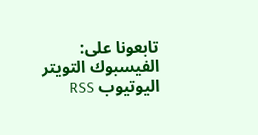تابعونا على: الفيسبوك التويتر اليوتيوب RSS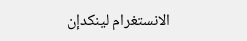الانستغرام لينكدإن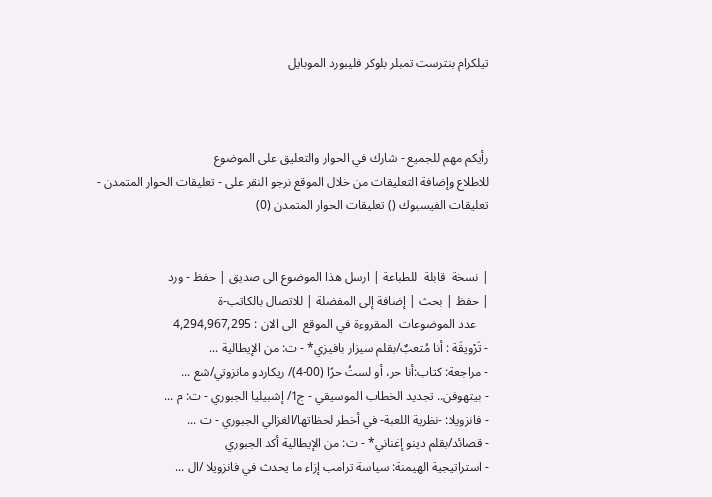تيلكرام بنترست تمبلر بلوكر فليبورد الموبايل



رأيكم مهم للجميع - شارك في الحوار والتعليق على الموضوع
للاطلاع وإضافة التعليقات من خلال الموقع نرجو النقر على - تعليقات الحوار المتمدن -
تعليقات الفيسبوك () تعليقات الحوار المتمدن (0)


| نسخة  قابلة  للطباعة | ارسل هذا الموضوع الى صديق | حفظ - ورد
| حفظ | بحث | إضافة إلى المفضلة | للاتصال بالكاتب-ة
    عدد الموضوعات  المقروءة في الموقع  الى الان : 4,294,967,295
- تَرْويقَة : أنا مُتعبٌ/بقلم سيزار بافيزي* - ت: من الإيطالية ...
- مراجعة: كتاب:أنا حر، أو لستُ حرًا (00-4)/ ريكاردو مانزوتي/شع ...
- بيتهوفن.. تجديد الخطاب الموسيقي - ج1/ إشبيليا الجبوري - ت: م ...
- فانزويلا: -نظرية اللعبة- في أخطر لحظاتها/الغزالي الجبوري - ت ...
- قصائد/بقلم دينو إغناني* - ت: من الإيطالية أكد الجبوري
- استراتيجية الهيمنة: سياسة ترامب إزاء ما يحدث في فانزويلا /ال ...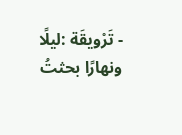- تَرْويقَة :ليلًا ونهارًا بحثتُ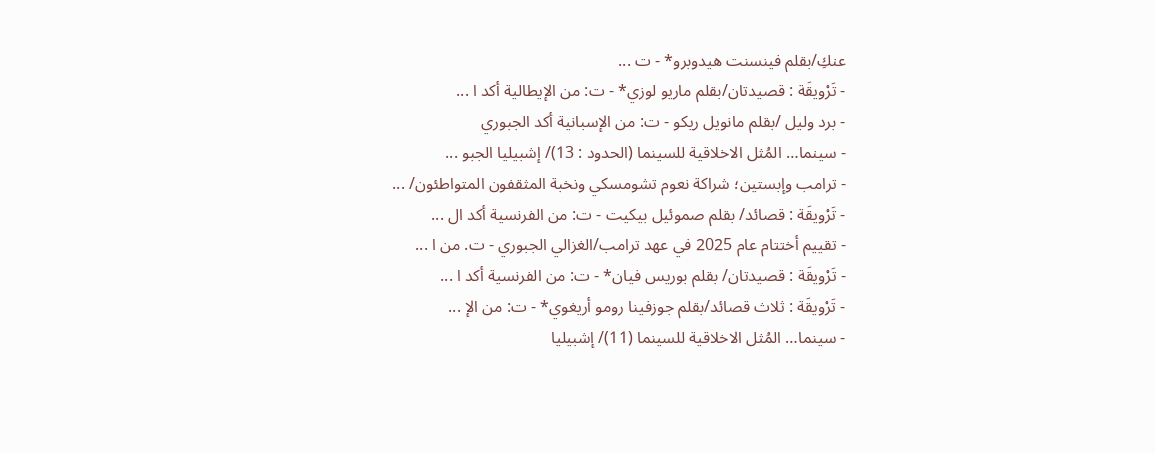عنكِ/بقلم فينسنت هيدوبرو* - ت ...
- تَرْويقَة : قصيدتان/بقلم ماريو لوزي* - ت: من الإيطالية أكد ا ...
- برد وليل /بقلم مانويل ريكو - ت: من الإسبانية أكد الجبوري
- سينما… المُثل الاخلاقية للسينما (الحدود : 13)/ إشبيليا الجبو ...
- ترامب وإبستين؛ شراكة نعوم تشومسكي ونخبة المثقفون المتواطئون/ ...
- تَرْويقَة : قصائد/ بقلم صموئيل بيكيت - ت: من الفرنسية أكد ال ...
- تقييم أختتام عام 2025 في عهد ترامب/الغزالي الجبوري - ت. من ا ...
- تَرْويقَة : قصيدتان/ بقلم بوريس فيان* - ت: من الفرنسية أكد ا ...
- تَرْويقَة : ثلاث قصائد/بقلم جوزفينا رومو أريغوي* - ت: من الإ ...
- سينما… المُثل الاخلاقية للسينما (11)/ إشبيليا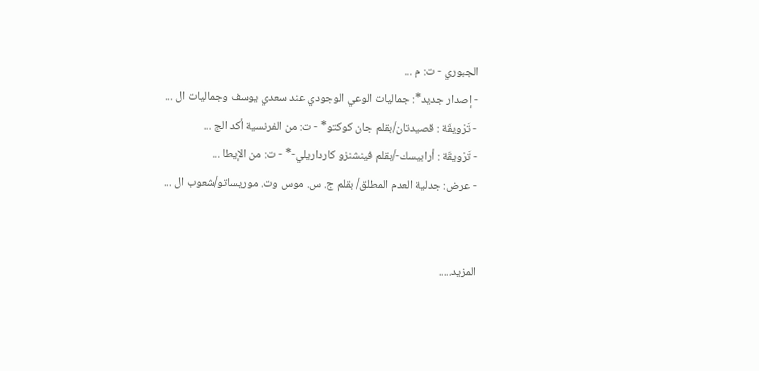الجبوري - ت: م ...
- إصدار جديد*: جماليات الوعي الوجودي عند سعدي يوسف وجماليات ال ...
- تَرْويقَة : قصيدتان/بقلم جان كوكتو* - ت: من الفرنسية أكد الج ...
- تَرْويقَة : أرابيسك-/بقلم فينشنزو كارداريلي-* - ت: من الإيطا ...
- عرض: جدلية العدم المطلق/ بقلم ج. س. موس وت. موريساتو/شعوب ال ...


المزيد.....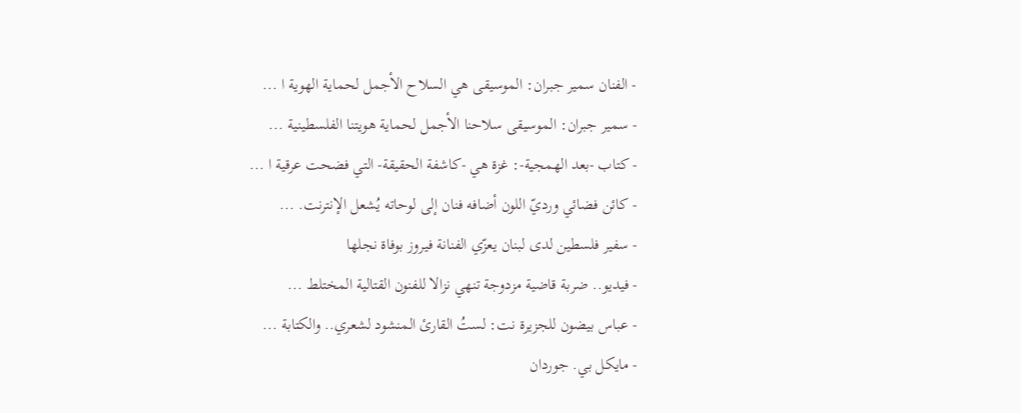- الفنان سمير جبران: الموسيقى هي السلاح الأجمل لحماية الهوية ا ...
- سمير جبران: الموسيقى سلاحنا الأجمل لحماية هويتنا الفلسطينية ...
- كتاب -بعد الهمجية-: غزة هي -كاشفة الحقيقة- التي فضحت عرقية ا ...
- كائن فضائي ورديّ اللون أضافه فنان إلى لوحاته يُشعل الإنترنت. ...
- سفير فلسطين لدى لبنان يعزّي الفنانة فيروز بوفاة نجلها
- فيديو.. ضربة قاضية مزدوجة تنهي نزالا للفنون القتالية المختلط ...
- عباس بيضون للجزيرة نت: لستُ القارئ المنشود لشعري.. والكتابة ...
- مايكل بي. جوردان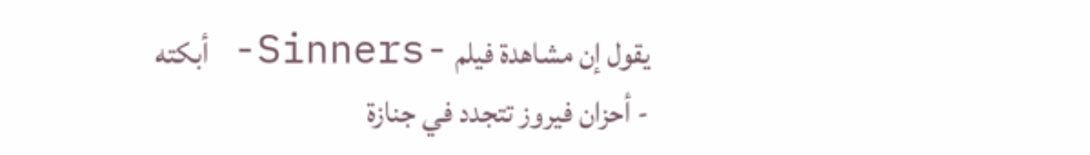يقول إن مشاهدة فيلم -Sinners- أبكته
- أحزان فيروز تتجدد في جنازة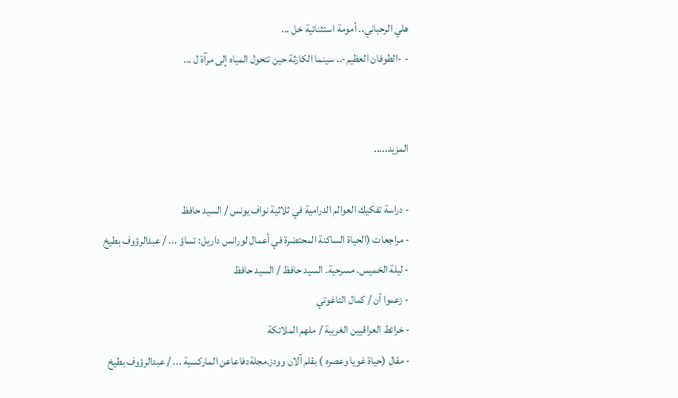هلي الرحباني.. أمومة استثنائية خل ...
- -الطوفان العظيم-.. سينما الكارثة حين تتحول المياه إلى مرآة ل ...


المزيد.....

- دراسة تفكيك العوالم الدرامية في ثلاثية نواف يونس / السيد حافظ
- مراجعات (الحياة الساكنة المحتضرة في أعمال لورانس داريل: تساؤ ... / عبدالرؤوف بطيخ
- ليلة الخميس. مسرحية. السيد حافظ / السيد حافظ
- زعموا أن / كمال التاغوتي
- خرائط العراقيين الغريبة / ملهم الملائكة
- مقال (حياة غويا وعصره ) بقلم آلان وودز.مجلةدفاعاعن الماركسية ... / عبدالرؤوف بطيخ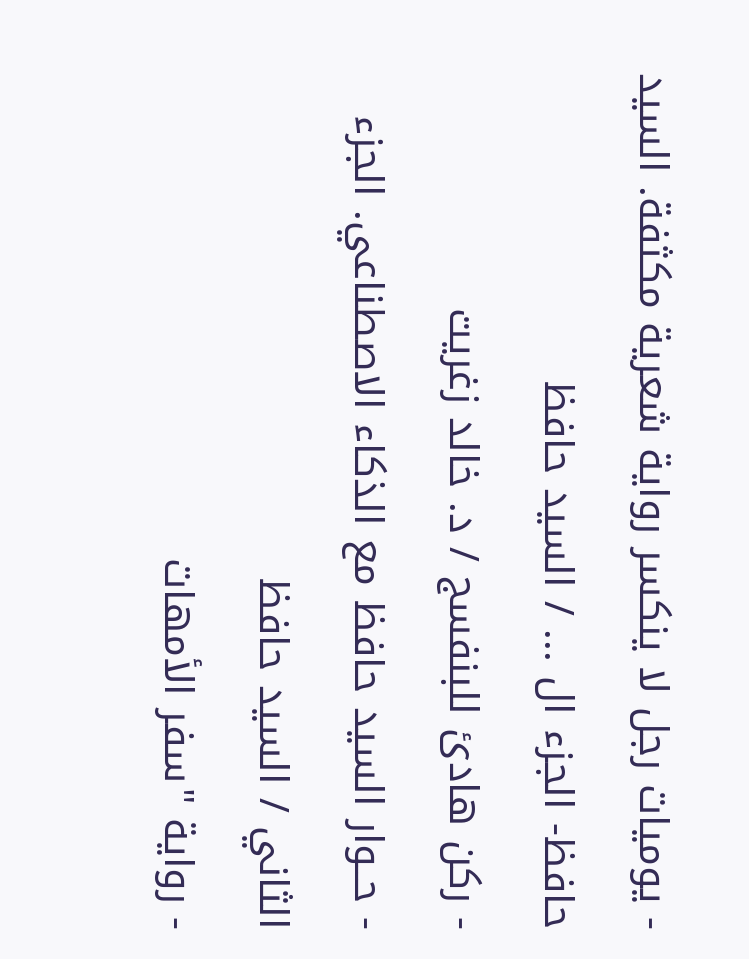- يوميات رجل لا ينكسر رواية شعرية مكثفة. السيد حافظ- الجزء ال ... / السيد حافظ
- ركن هادئ للبنفسج / د. خالد زغريت
- حــوار السيد حافظ مع الذكاء الاصطناعي. الجزء الثاني / السيد حافظ
- رواية "سفر الأمهات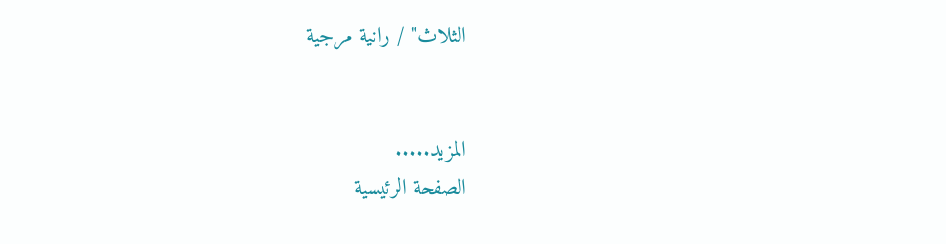الثلاث" / رانية مرجية


المزيد.....
الصفحة الرئيسية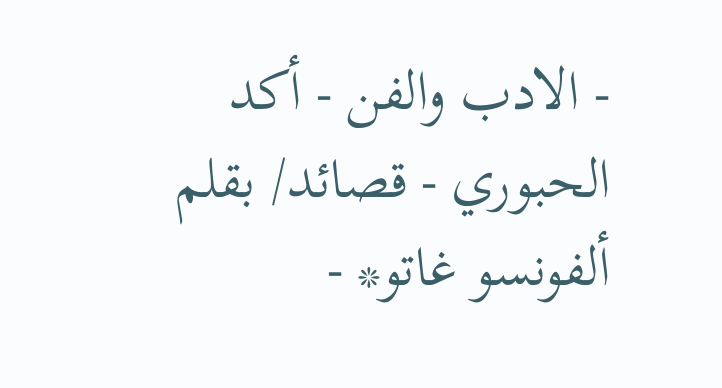- الادب والفن - أكد الحبوري - قصائد/ بقلم ألفونسو غاتو* -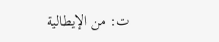ت: من الإيطالية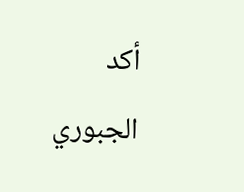أكد الجبوري